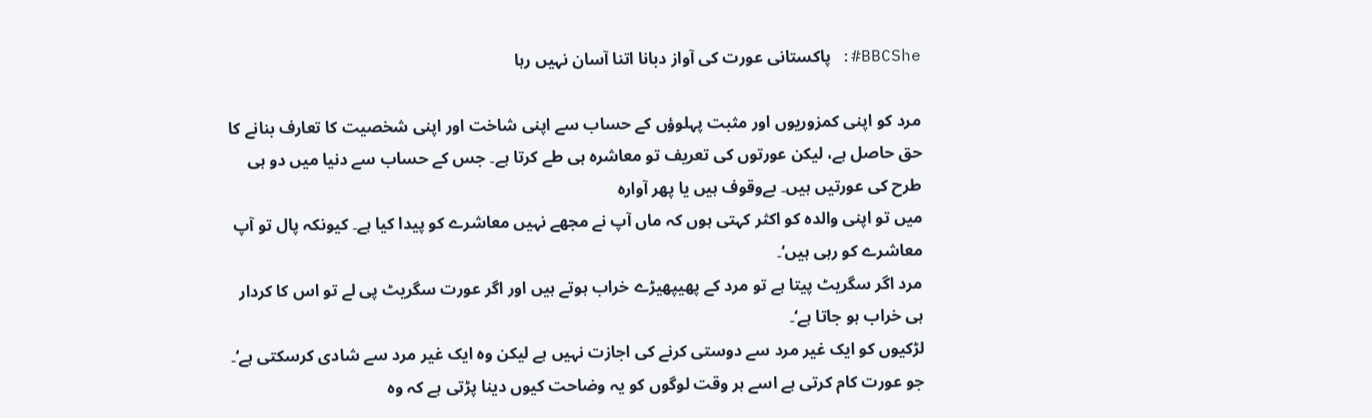BBCShe#: پاکستانی عورت کی آواز دبانا اتنا آسان نہیں رہا

مرد کو اپنی کمزوریوں اور مثبت پہلوؤں کے حساب سے اپنی شاخت اور اپنی شخصیت کا تعارف بنانے کا حق حاصل ہے، لیکن عورتوں کی تعریف تو معاشرہ ہی طے کرتا ہے۔ جس کے حساب سے دنیا میں دو ہی طرح کی عورتیں ہیں۔ بےوقوف ہیں یا پھر آوارہ
میں تو اپنی والدہ کو اکثر کہتی ہوں کہ ماں آپ نے مجھے نہیں معاشرے کو پیدا کیا ہے۔ کیونکہ پال تو آپ معاشرے کو رہی ہیں‘۔
مرد اگر سگریٹ پیتا ہے تو مرد کے پھیپھیڑے خراب ہوتے ہیں اور اگر عورت سگریٹ پی لے تو اس کا کردار ہی خراب ہو جاتا ہے‘۔
لڑکیوں کو ایک غیر مرد سے دوستی کرنے کی اجازت نہیں ہے لیکن وہ ایک غیر مرد سے شادی کرسکتی ہے‘۔
جو عورت کام کرتی ہے اسے ہر وقت لوگوں کو یہ وضاحت کیوں دینا پڑتی ہے کہ وہ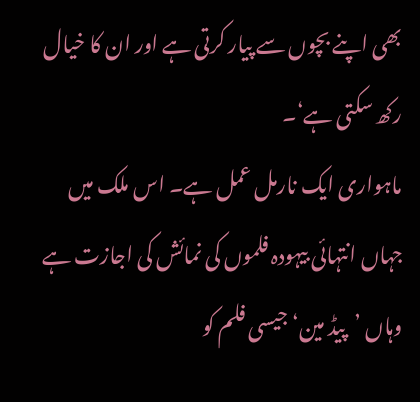بھی اپنے بچوں سے پیار کرتی ہے اور ان کا خیال رکھ سکتی ہے‘۔
ماہواری ایک نارمل عمل ہے۔ اس ملک میں جہاں انتہائی بیہودہ فلموں کی نمائش کی اجازت ہے وہاں ’پیڈ مین‘ جیسی فلم کو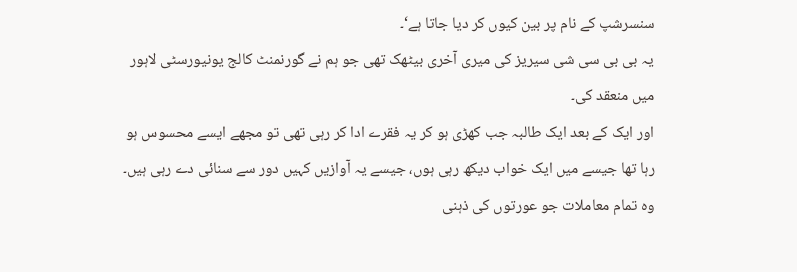سنسرشپ کے نام پر بین کیوں کر دیا جاتا ہے‘۔
یہ بی بی سی شی سیریز کی میری آخری بیٹھک تھی جو ہم نے گورنمنٹ کالج یونیورسٹی لاہور میں منعقد کی۔
اور ایک کے بعد ایک طالبہ جب کھڑی ہو کر یہ فقرے ادا کر رہی تھی تو مجھے ایسے محسوس ہو رہا تھا جیسے میں ایک خواب دیکھ رہی ہوں، جیسے یہ آوازیں کہیں دور سے سنائی دے رہی ہیں۔
وہ تمام معاملات جو عورتوں کی ذہنی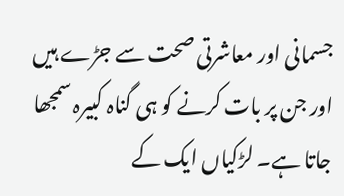جسمانی اور معاشرتی صحت سے جڑے ہیں اور جن پر بات کرنے کو ہی گناہ کبیرہ سمجھا جاتا ہے۔ لڑکیاں ایک کے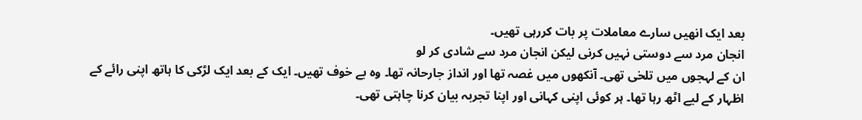بعد ایک انھیں سارے معاملات پر بات کررہی تھیں۔
انجان مرد سے دوستی نہیں کرنی لیکن انجان مرد سے شادی کر لو
ان کے لہجوں میں تلخی تھی۔ آنکھوں میں غصہ تھا اور انداز جارحانہ تھا۔ وہ بے خوف تھیں۔ ایک کے بعد ایک لڑکی کا ہاتھ اپنی رائے کے اظہار کے لیے اٹھ رہا تھا۔ ہر کوئی اپنی کہانی اور اپنا تجربہ بیان کرنا چاہتی تھی۔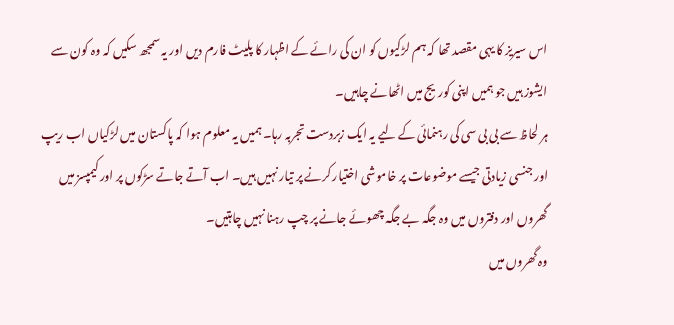اس سیریز کا یہی مقصد تھا کہ ہم لڑکیوں کو ان کی رائے کے اظہار کا پلیٹ فارم دیں اور یہ سمجھ سکیں کہ وہ کون سے ایشوز ہیں جو ہمیں اپنی کوریج میں اٹھانے چاہیں۔
ہر لحاظ سے بی بی سی کی رہنمائی کے لیے یہ ایک زبردست تجربہ رہا۔ ہمیں یہ معلوم ہوا کہ پاکستان میں لڑکیاں اب ریپ اور جنسی زیادتی جیسے موضوعات پر خاموشی اختیار کرنے پر تیار نہیں ہیں۔ اب آتے جاتے سڑکوں پر اور کیمپسز میں گھروں اور دفتروں میں وہ جگہ بے جگہ چھوئے جانے پر چپ رہنا نہیں چاہتیں۔
وہ گھروں میں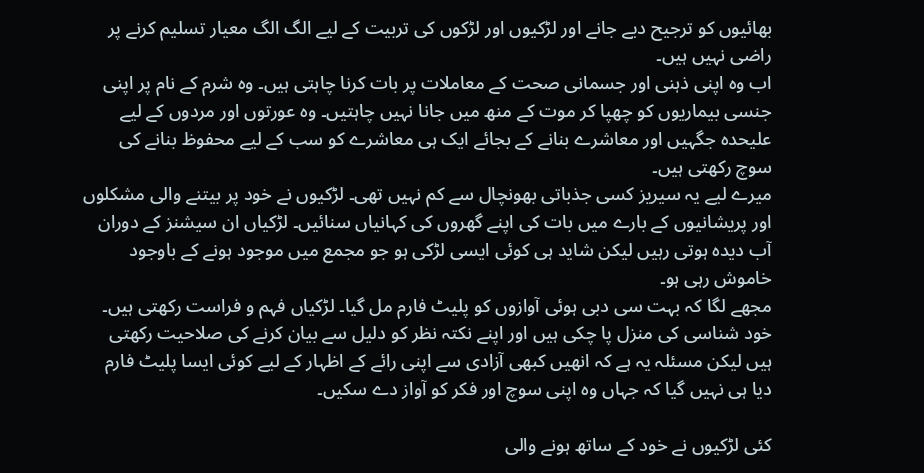بھائیوں کو ترجیح دیے جانے اور لڑکیوں اور لڑکوں کی تربیت کے لیے الگ الگ معیار تسلیم کرنے پر راضی نہیں ہیں۔
اب وہ اپنی ذہنی اور جسمانی صحت کے معاملات پر بات کرنا چاہتی ہیں۔ وہ شرم کے نام پر اپنی جنسی بیماریوں کو چھپا کر موت کے منھ میں جانا نہیں چاہتیں۔ وہ عورتوں اور مردوں کے لیے علیحدہ جگہیں اور معاشرے بنانے کے بجائے ایک ہی معاشرے کو سب کے لیے محفوظ بنانے کی سوچ رکھتی ہیں۔
میرے لیے یہ سیریز کسی جذباتی بھونچال سے کم نہیں تھی۔ لڑکیوں نے خود پر بیتنے والی مشکلوں اور پریشانیوں کے بارے میں بات کی اپنے گھروں کی کہانیاں سنائیں۔ لڑکیاں ان سیشنز کے دوران آب دیدہ ہوتی رہیں لیکن شاید ہی کوئی ایسی لڑکی ہو جو مجمع میں موجود ہونے کے باوجود خاموش رہی ہو۔
مجھے لگا کہ بہت سی دبی ہوئی آوازوں کو پلیٹ فارم مل گیا۔ لڑکیاں فہم و فراست رکھتی ہیں۔ خود شناسی کی منزل پا چکی ہیں اور اپنے نکتہ نظر کو دلیل سے بیان کرنے کی صلاحیت رکھتی ہیں لیکن مسئلہ یہ ہے کہ انھیں کبھی آزادی سے اپنی رائے کے اظہار کے لیے کوئی ایسا پلیٹ فارم دیا ہی نہیں گیا کہ جہاں وہ اپنی سوچ اور فکر کو آواز دے سکیں۔

کئی لڑکیوں نے خود کے ساتھ ہونے والی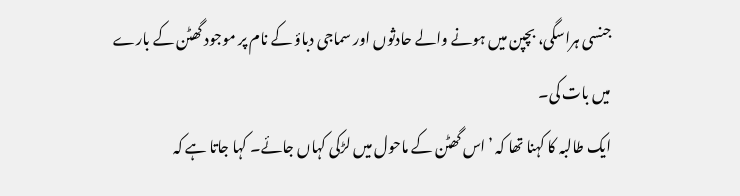جنسی ہراسگی، بچپن میں ہونے والے حادثوں اور سماجی دباؤ کے نام پر موجود گھٹن کے بارے میں بات کی۔
ایک طالبہ کا کہنا تھا کہ ’اس گھٹن کے ماحول میں لڑکی کہاں جائے۔ کہا جاتا ہے کہ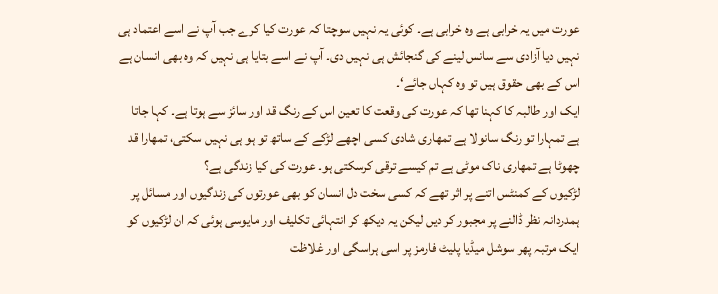عورت میں یہ خرابی ہے وہ خرابی ہے۔ کوئی یہ نہیں سوچتا کہ عورت کیا کرے جب آپ نے اسے اعتماد ہی نہیں دیا آزادی سے سانس لینے کی گنجائش ہی نہیں دی۔ آپ نے اسے بتایا ہی نہیں کہ وہ بھی انسان ہے اس کے بھی حقوق ہیں تو وہ کہاں جائے‘۔
ایک اور طالبہ کا کہنا تھا کہ عورت کی وقعت کا تعین اس کے رنگ قد اور سائز سے ہوتا ہے۔ کہا جاتا ہے تمہارا تو رنگ سانولا ہے تمھاری شادی کسی اچھے لڑکے کے ساتھ تو ہو ہی نہیں سکتی، تمھارا قد چھوٹا ہے تمھاری ناک موٹی ہے تم کیسے ترقی کرسکتی ہو۔ عورت کی کیا زندگی ہے؟
لڑکیوں کے کمنٹس اتنے پر اثر تھے کہ کسی سخت دل انسان کو بھی عورتوں کی زندگیوں اور مسائل پر ہمدردانہ نظر ڈالنے پر مجبور کر دیں لیکن یہ دیکھ کر انتہائی تکلیف اور مایوسی ہوئی کہ ان لڑکیوں کو ایک مرتبہ پھر سوشل میڈیا پلیٹ فارمز پر اسی ہراسگی اور غلاظت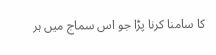کا سامنا کرنا پڑا جو اس سماج میں ہر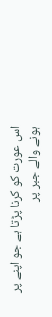اس عورت کو کرنا پڑتا ہے جو اپنے پر ہونے والے جبر پر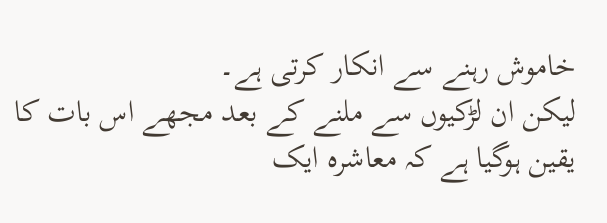خاموش رہنے سے انکار کرتی ہے۔
لیکن ان لڑکیوں سے ملنے کے بعد مجھے اس بات کا یقین ہوگیا ہے کہ معاشرہ ایک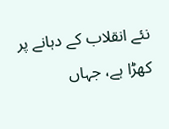نئے انقلاب کے دہانے پر کھڑا ہے، جہاں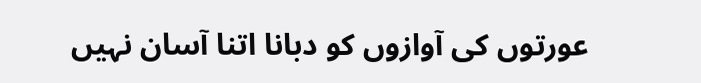عورتوں کی آوازوں کو دبانا اتنا آسان نہیں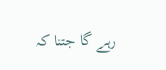رہے گا جتنا کہ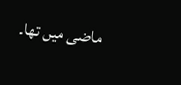ماضی میں تھا۔